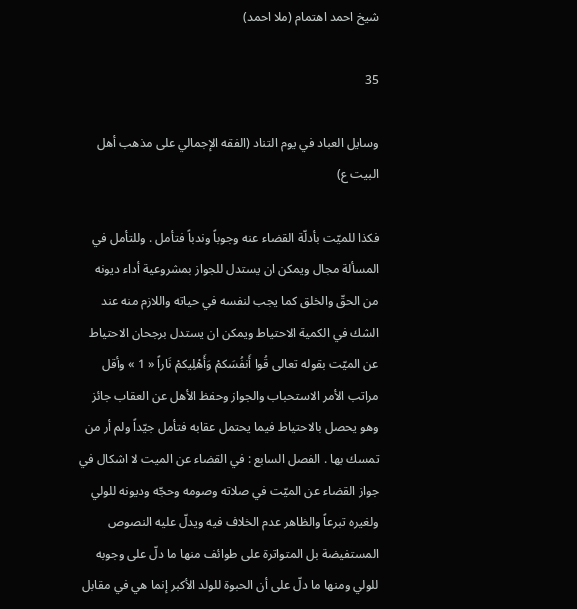شيخ احمد اهتمام (ملا احمد)

35

وسايل العباد في يوم التناد (الفقه الإجمالي على مذهب أهل البيت ع)

فكذا للميّت بأدلّة القضاء عنه وجوباً وندباً فتأمل . وللتأمل في المسألة مجال ويمكن ان يستدل للجواز بمشروعية أداء ديونه من الحقّ والخلق كما يجب لنفسه في حياته واللازم منه عند الشك في الكمية الاحتياط ويمكن ان يستدل برجحان الاحتياط عن الميّت بقوله تعالى قُوا أَنفُسَكمْ وَأَهْلِيكمْ نَاراً « 1 » وأقل مراتب الأمر الاستحباب والجواز وحفظ الأهل عن العقاب جائز وهو يحصل بالاحتياط فيما يحتمل عقابه فتأمل جيّداً ولم أر من تمسك بها . الفصل السابع : في القضاء عن الميت لا اشكال في جواز القضاء عن الميّت في صلاته وصومه وحجّه وديونه للولي ولغيره تبرعاً والظاهر عدم الخلاف فيه ويدلّ عليه النصوص المستفيضة بل المتواترة على طوائف منها ما دلّ على وجوبه للولي ومنها ما دلّ على أن الحبوة للولد الأكبر إنما هي في مقابل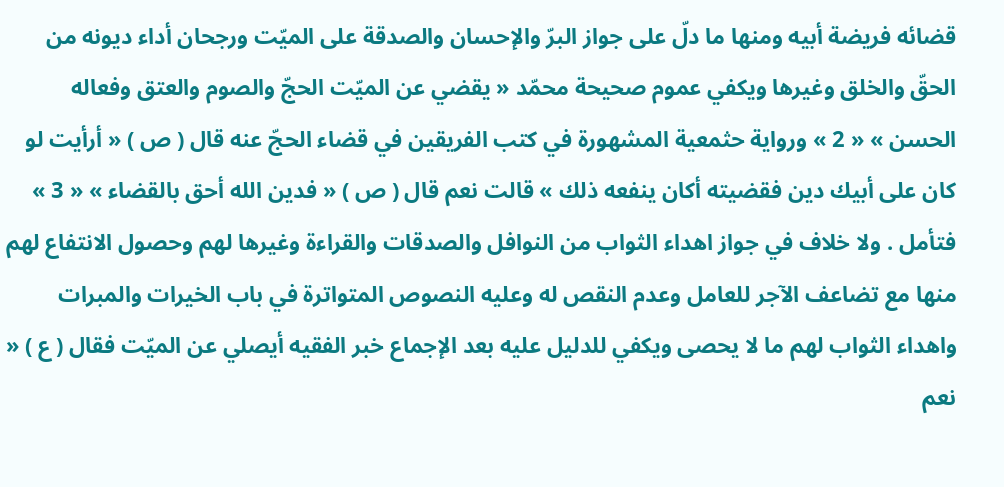قضائه فريضة أبيه ومنها ما دلّ على جواز البرّ والإحسان والصدقة على الميّت ورجحان أداء ديونه من الحقّ والخلق وغيرها ويكفي عموم صحيحة محمّد « يقضي عن الميّت الحجّ والصوم والعتق وفعاله الحسن » « 2 » ورواية حثمعية المشهورة في كتب الفريقين في قضاء الحجّ عنه قال ( ص ) « أرأيت لو كان على أبيك دين فقضيته أكان ينفعه ذلك » قالت نعم قال ( ص ) « فدين الله أحق بالقضاء » « 3 » فتأمل . ولا خلاف في جواز اهداء الثواب من النوافل والصدقات والقراءة وغيرها لهم وحصول الانتفاع لهم منها مع تضاعف الآجر للعامل وعدم النقص له وعليه النصوص المتواترة في باب الخيرات والمبرات واهداء الثواب لهم ما لا يحصى ويكفي للدليل عليه بعد الإجماع خبر الفقيه أيصلي عن الميّت فقال ( ع ) « نعم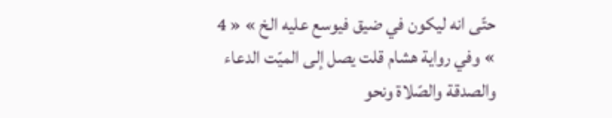حتّى انه ليكون في ضيق فيوسع عليه الخ » « 4 » وفي رواية هشام قلت يصل إلى الميّت الدعاء والصدقة والصّلاة ونحو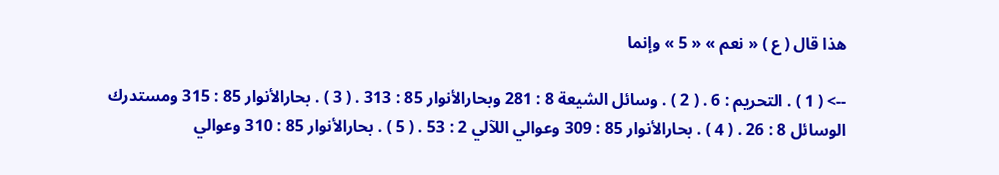هذا قال ( ع ) « نعم » « 5 » وإنما

--> ( 1 ) . التحريم : 6 . ( 2 ) . وسائل الشيعة 8 : 281 وبحارالأنوار 85 : 313 . ( 3 ) . بحارالأنوار 85 : 315 ومستدرك الوسائل 8 : 26 . ( 4 ) . بحارالأنوار 85 : 309 وعوالي اللآلي 2 : 53 . ( 5 ) . بحارالأنوار 85 : 310 وعوالي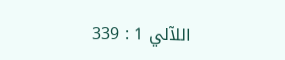اللآلي 1 : 339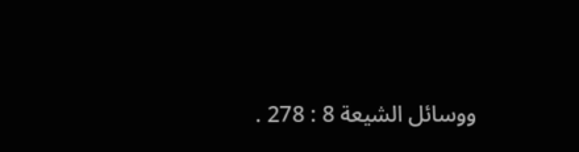ووسائل الشيعة 8 : 278 .